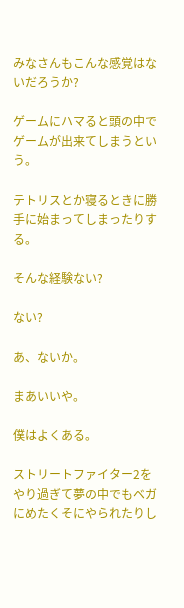みなさんもこんな感覚はないだろうか?

ゲームにハマると頭の中でゲームが出来てしまうという。

テトリスとか寝るときに勝手に始まってしまったりする。

そんな経験ない?

ない?

あ、ないか。

まあいいや。

僕はよくある。

ストリートファイター2をやり過ぎて夢の中でもベガにめたくそにやられたりし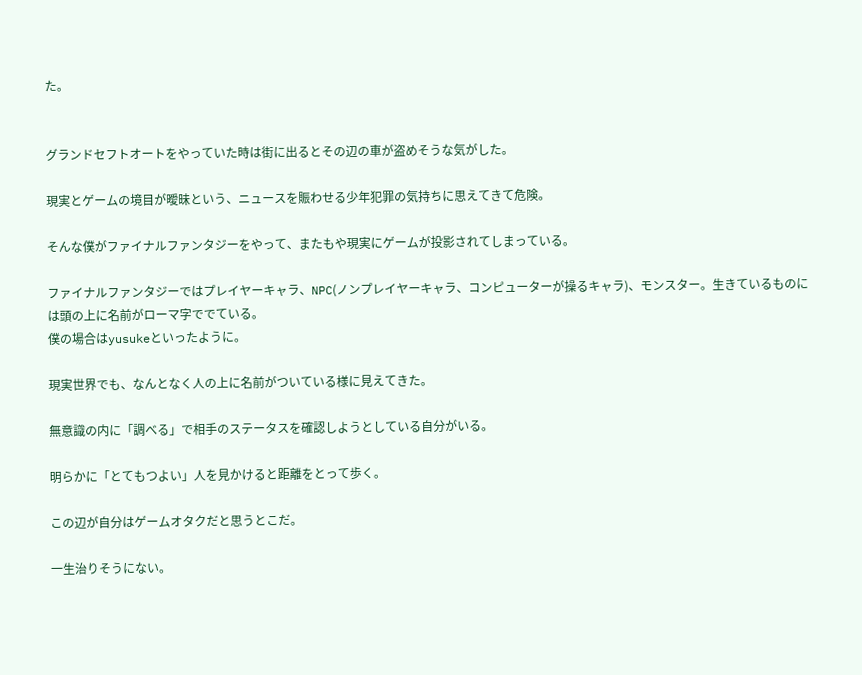た。


グランドセフトオートをやっていた時は街に出るとその辺の車が盗めそうな気がした。

現実とゲームの境目が曖昧という、ニュースを賑わせる少年犯罪の気持ちに思えてきて危険。

そんな僕がファイナルファンタジーをやって、またもや現実にゲームが投影されてしまっている。

ファイナルファンタジーではプレイヤーキャラ、NPC(ノンプレイヤーキャラ、コンピューターが操るキャラ)、モンスター。生きているものには頭の上に名前がローマ字ででている。
僕の場合はyusukeといったように。

現実世界でも、なんとなく人の上に名前がついている様に見えてきた。

無意識の内に「調べる」で相手のステータスを確認しようとしている自分がいる。

明らかに「とてもつよい」人を見かけると距離をとって歩く。

この辺が自分はゲームオタクだと思うとこだ。

一生治りそうにない。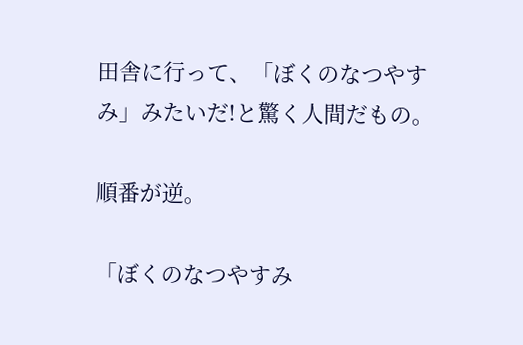田舎に行って、「ぼくのなつやすみ」みたいだ!と驚く人間だもの。

順番が逆。

「ぼくのなつやすみ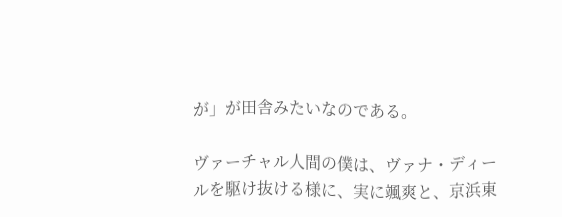が」が田舎みたいなのである。

ヴァーチャル人間の僕は、ヴァナ・ディールを駆け抜ける様に、実に颯爽と、京浜東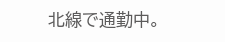北線で通勤中。